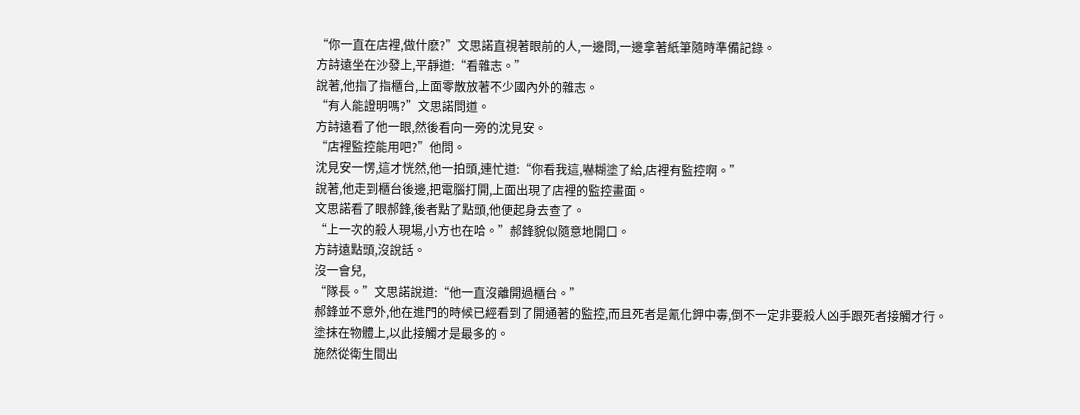“你一直在店裡,做什麽?”文思諾直視著眼前的人,一邊問,一邊拿著紙筆隨時準備記錄。
方詩遠坐在沙發上,平靜道:“看雜志。”
說著,他指了指櫃台,上面零散放著不少國內外的雜志。
“有人能證明嗎?”文思諾問道。
方詩遠看了他一眼,然後看向一旁的沈見安。
“店裡監控能用吧?”他問。
沈見安一愣,這才恍然,他一拍頭,連忙道:“你看我這,嚇糊塗了給,店裡有監控啊。”
說著,他走到櫃台後邊,把電腦打開,上面出現了店裡的監控畫面。
文思諾看了眼郝鋒,後者點了點頭,他便起身去查了。
“上一次的殺人現場,小方也在哈。”郝鋒貌似隨意地開口。
方詩遠點頭,沒說話。
沒一會兒,
“隊長。”文思諾說道:“他一直沒離開過櫃台。”
郝鋒並不意外,他在進門的時候已經看到了開通著的監控,而且死者是氰化鉀中毒,倒不一定非要殺人凶手跟死者接觸才行。
塗抹在物體上,以此接觸才是最多的。
施然從衛生間出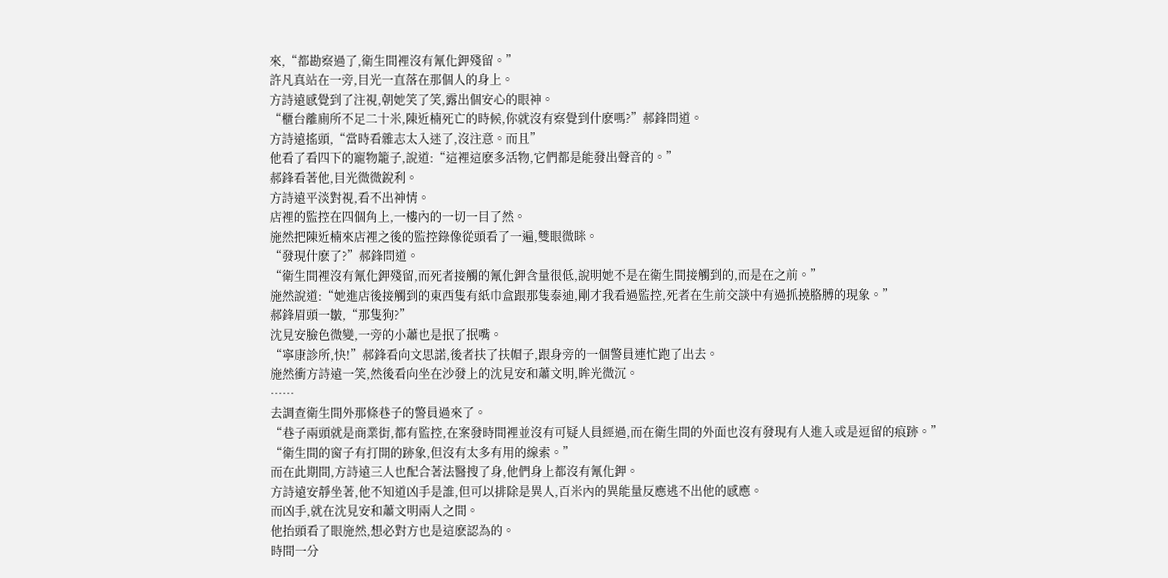來,“都勘察過了,衛生間裡沒有氰化鉀殘留。”
許凡真站在一旁,目光一直落在那個人的身上。
方詩遠感覺到了注視,朝她笑了笑,露出個安心的眼神。
“櫃台離廁所不足二十米,陳近楠死亡的時候,你就沒有察覺到什麽嗎?”郝鋒問道。
方詩遠搖頭,“當時看雜志太入迷了,沒注意。而且”
他看了看四下的寵物籠子,說道:“這裡這麽多活物,它們都是能發出聲音的。”
郝鋒看著他,目光微微銳利。
方詩遠平淡對視,看不出神情。
店裡的監控在四個角上,一樓內的一切一目了然。
施然把陳近楠來店裡之後的監控錄像從頭看了一遍,雙眼微眯。
“發現什麽了?”郝鋒問道。
“衛生間裡沒有氰化鉀殘留,而死者接觸的氰化鉀含量很低,說明她不是在衛生間接觸到的,而是在之前。”
施然說道:“她進店後接觸到的東西隻有紙巾盒跟那隻泰迪,剛才我看過監控,死者在生前交談中有過抓撓胳膊的現象。”
郝鋒眉頭一皺,“那隻狗?”
沈見安臉色微變,一旁的小蕭也是抿了抿嘴。
“寧康診所,快!”郝鋒看向文思諾,後者扶了扶帽子,跟身旁的一個警員連忙跑了出去。
施然衝方詩遠一笑,然後看向坐在沙發上的沈見安和蕭文明,眸光微沉。
……
去調查衛生間外那條巷子的警員過來了。
“巷子兩頭就是商業街,都有監控,在案發時間裡並沒有可疑人員經過,而在衛生間的外面也沒有發現有人進入或是逗留的痕跡。”
“衛生間的窗子有打開的跡象,但沒有太多有用的線索。”
而在此期間,方詩遠三人也配合著法醫搜了身,他們身上都沒有氰化鉀。
方詩遠安靜坐著,他不知道凶手是誰,但可以排除是異人,百米內的異能量反應逃不出他的感應。
而凶手,就在沈見安和蕭文明兩人之間。
他抬頭看了眼施然,想必對方也是這麽認為的。
時間一分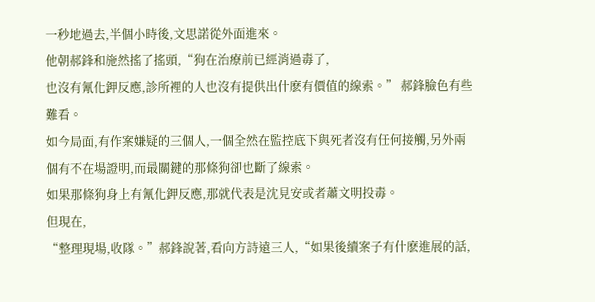一秒地過去,半個小時後,文思諾從外面進來。
他朝郝鋒和施然搖了搖頭,“狗在治療前已經消過毒了,
也沒有氰化鉀反應,診所裡的人也沒有提供出什麽有價值的線索。” 郝鋒臉色有些難看。
如今局面,有作案嫌疑的三個人,一個全然在監控底下與死者沒有任何接觸,另外兩個有不在場證明,而最關鍵的那條狗卻也斷了線索。
如果那條狗身上有氰化鉀反應,那就代表是沈見安或者蕭文明投毒。
但現在,
“整理現場,收隊。”郝鋒說著,看向方詩遠三人,“如果後續案子有什麽進展的話,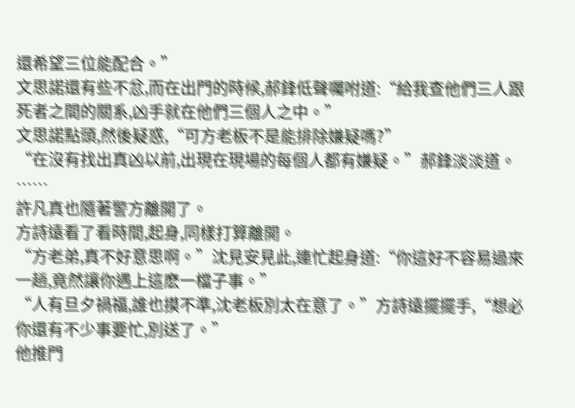還希望三位能配合。”
文思諾還有些不忿,而在出門的時候,郝鋒低聲囑咐道:“給我查他們三人跟死者之間的關系,凶手就在他們三個人之中。”
文思諾點頭,然後疑惑,“可方老板不是能排除嫌疑嗎?”
“在沒有找出真凶以前,出現在現場的每個人都有嫌疑。”郝鋒淡淡道。
……
許凡真也隨著警方離開了。
方詩遠看了看時間,起身,同樣打算離開。
“方老弟,真不好意思啊。”沈見安見此,連忙起身道:“你這好不容易過來一趟,竟然讓你遇上這麽一檔子事。”
“人有旦夕禍福,誰也摸不準,沈老板別太在意了。”方詩遠擺擺手,“想必你還有不少事要忙,別送了。”
他推門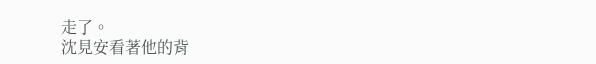走了。
沈見安看著他的背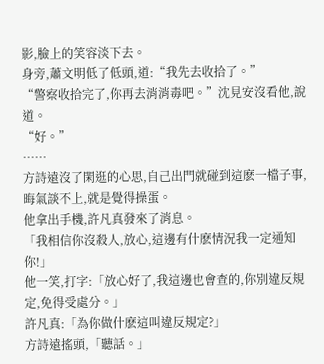影,臉上的笑容淡下去。
身旁,蕭文明低了低頭,道:“我先去收拾了。”
“警察收拾完了,你再去消消毒吧。”沈見安沒看他,說道。
“好。”
……
方詩遠沒了閑逛的心思,自己出門就碰到這麽一檔子事,晦氣談不上,就是覺得操蛋。
他拿出手機,許凡真發來了消息。
「我相信你沒殺人,放心,這邊有什麽情況我一定通知你!」
他一笑,打字:「放心好了,我這邊也會查的,你別違反規定,免得受處分。」
許凡真:「為你做什麽這叫違反規定?」
方詩遠搖頭,「聽話。」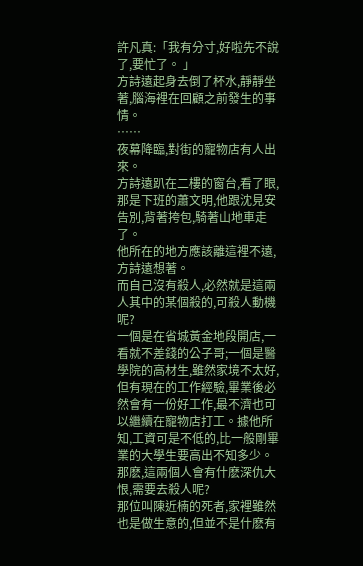許凡真:「我有分寸,好啦先不說了,要忙了。 」
方詩遠起身去倒了杯水,靜靜坐著,腦海裡在回顧之前發生的事情。
……
夜幕降臨,對街的寵物店有人出來。
方詩遠趴在二樓的窗台,看了眼,那是下班的蕭文明,他跟沈見安告別,背著挎包,騎著山地車走了。
他所在的地方應該離這裡不遠,方詩遠想著。
而自己沒有殺人,必然就是這兩人其中的某個殺的,可殺人動機呢?
一個是在省城黃金地段開店,一看就不差錢的公子哥;一個是醫學院的高材生,雖然家境不太好,但有現在的工作經驗,畢業後必然會有一份好工作,最不濟也可以繼續在寵物店打工。據他所知,工資可是不低的,比一般剛畢業的大學生要高出不知多少。
那麽,這兩個人會有什麽深仇大恨,需要去殺人呢?
那位叫陳近楠的死者,家裡雖然也是做生意的,但並不是什麽有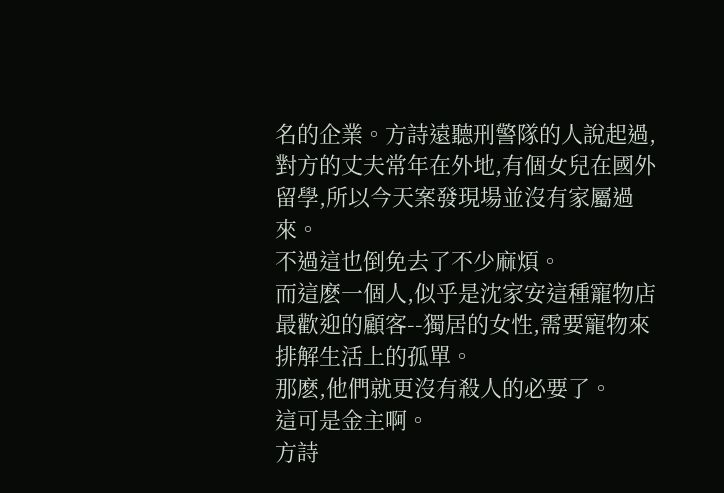名的企業。方詩遠聽刑警隊的人說起過,對方的丈夫常年在外地,有個女兒在國外留學,所以今天案發現場並沒有家屬過來。
不過這也倒免去了不少麻煩。
而這麽一個人,似乎是沈家安這種寵物店最歡迎的顧客--獨居的女性,需要寵物來排解生活上的孤單。
那麽,他們就更沒有殺人的必要了。
這可是金主啊。
方詩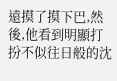遠摸了摸下巴,然後,他看到明顯打扮不似往日般的沈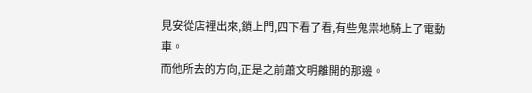見安從店裡出來,鎖上門,四下看了看,有些鬼祟地騎上了電動車。
而他所去的方向,正是之前蕭文明離開的那邊。